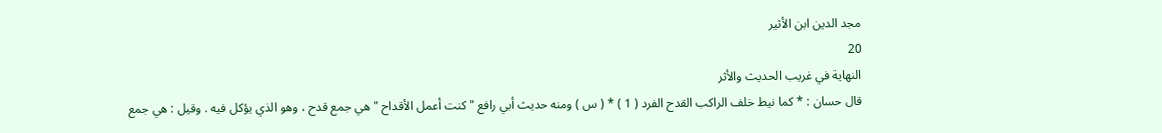مجد الدين ابن الأثير
20
النهاية في غريب الحديث والأثر
قال حسان : * كما نيط خلف الراكب القدح الفرد ( 1 ) * ( س ) ومنه حديث أبي رافع " كنت أعمل الأقداح " هي جمع قدح ، وهو الذي يؤكل فيه . وقيل : هي جمع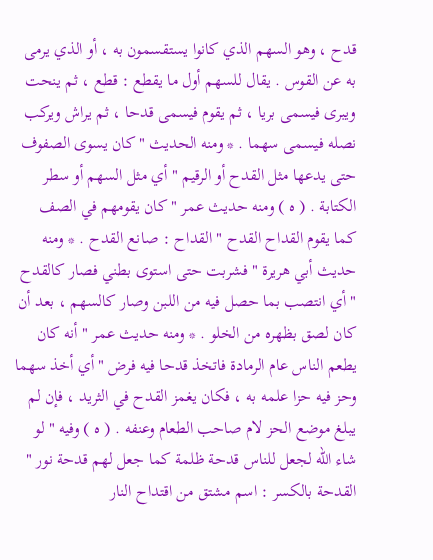قدح ، وهو السهم الذي كانوا يستقسمون به ، أو الذي يرمى به عن القوس . يقال للسهم أول ما يقطع : قطع ، ثم ينحت ويبرى فيسمى بريا ، ثم يقوم فيسمى قدحا ، ثم يراش ويركب نصله فيسمى سهما . * ومنه الحديث " كان يسوى الصفوف حتى يدعها مثل القدح أو الرقيم " أي مثل السهم أو سطر الكتابة . ( ه ) ومنه حديث عمر " كان يقومهم في الصف كما يقوم القداح القدح " القداح : صانع القدح . * ومنه حديث أبي هريرة " فشربت حتى استوى بطني فصار كالقدح " أي انتصب بما حصل فيه من اللبن وصار كالسهم ، بعد أن كان لصق بظهره من الخلو . * ومنه حديث عمر " أنه كان يطعم الناس عام الرمادة فاتخذ قدحا فيه فرض " أي أخذ سهما وحز فيه حزا علمه به ، فكان يغمز القدح في الثريد ، فإن لم يبلغ موضع الحز لام صاحب الطعام وعنفه . ( ه ) وفيه " لو شاء الله لجعل للناس قدحة ظلمة كما جعل لهم قدحة نور " القدحة بالكسر : اسم مشتق من اقتداح النار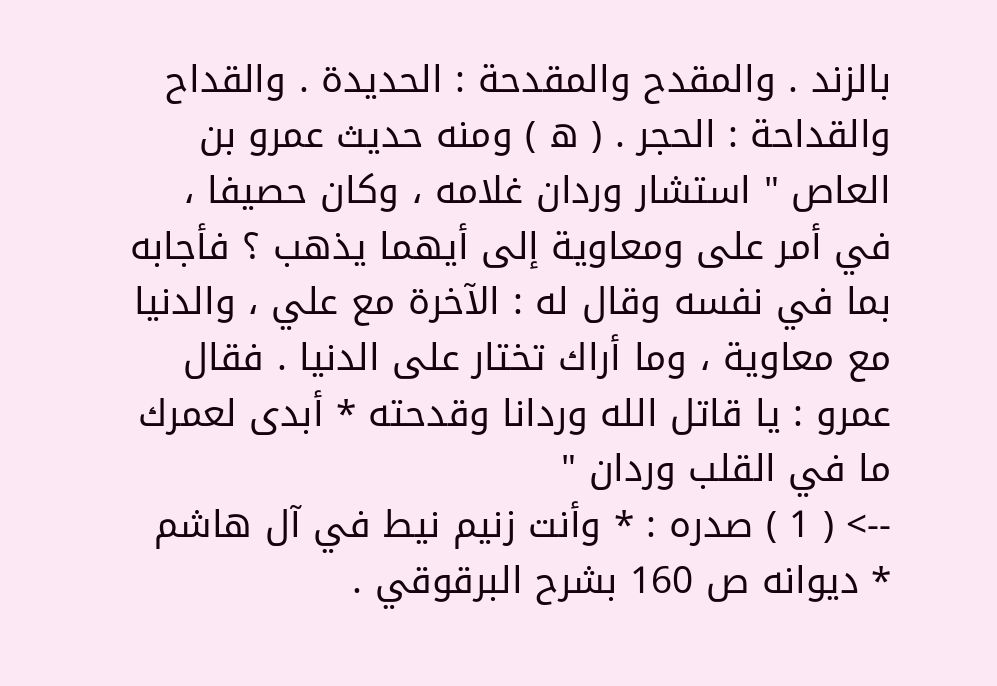بالزند . والمقدح والمقدحة : الحديدة . والقداح والقداحة : الحجر . ( ه ) ومنه حديث عمرو بن العاص " استشار وردان غلامه ، وكان حصيفا ، في أمر على ومعاوية إلى أيهما يذهب ؟ فأجابه بما في نفسه وقال له : الآخرة مع علي ، والدنيا مع معاوية ، وما أراك تختار على الدنيا . فقال عمرو : يا قاتل الله وردانا وقدحته * أبدى لعمرك ما في القلب وردان "
--> ( 1 ) صدره : * وأنت زنيم نيط في آل هاشم * ديوانه ص 160 بشرح البرقوقي .